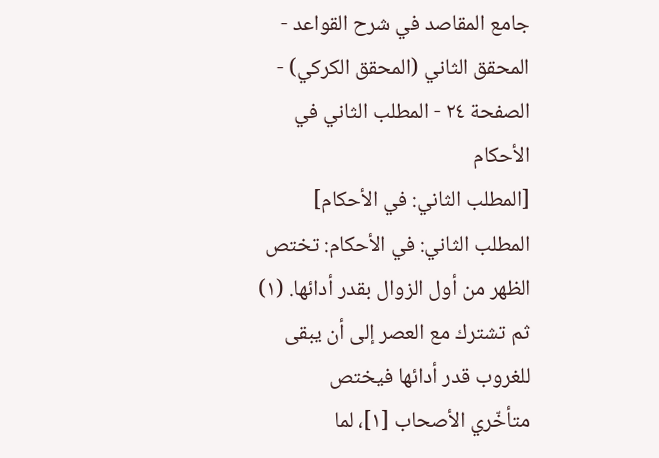جامع المقاصد في شرح القواعد - المحقق الثاني (المحقق الكركي) - الصفحة ٢٤ - المطلب الثاني في الأحكام
[المطلب الثاني: في الأحكام]
المطلب الثاني: في الأحكام: تختص الظهر من أول الزوال بقدر أدائها. (١) ثم تشترك مع العصر إلى أن يبقى للغروب قدر أدائها فيختص
متأخّري الأصحاب [١]، لما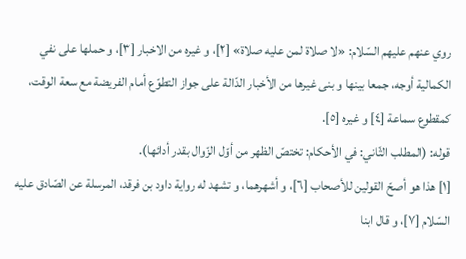روي عنهم عليهم السّلام: «لا صلاة لمن عليه صلاة» [٢]، و غيره من الاخبار [٣]، و حملها على نفي الكمالية أوجه، جمعا بينها و بنى غيرها من الأخبار الدّالة على جواز التطوّع أمام الفريضة مع سعة الوقت، كمقطوع سماعة [٤] و غيره [٥].
قوله: (المطلب الثّاني: في الأحكام: تختصّ الظهر من أوّل الزّوال بقدر أدائها).
[١] هذا هو أصحّ القولين للأصحاب [٦]، و أشهرهما، و تشهد له رواية داود بن فرقد، المرسلة عن الصّادق عليه السّلام [٧]، و قال ابنا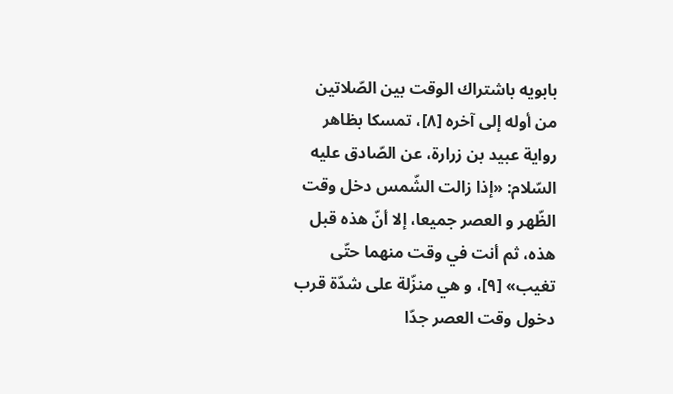بابويه باشتراك الوقت بين الصّلاتين من أوله إلى آخره [٨]، تمسكا بظاهر رواية عبيد بن زرارة، عن الصّادق عليه السّلام: «إذا زالت الشّمس دخل وقت الظّهر و العصر جميعا، إلا أنّ هذه قبل هذه، ثم أنت في وقت منهما حتّى تغيب» [٩]، و هي منزّلة على شدّة قرب دخول وقت العصر جدّا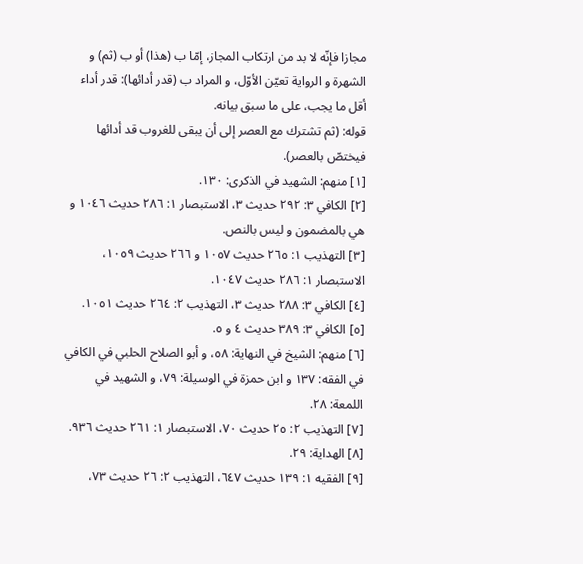مجازا فإنّه لا بد من ارتكاب المجاز، إمّا ب (هذا) أو ب (ثم) و الشهرة و الرواية تعيّن الأوّل، و المراد ب (قدر أدائها): قدر أداء أقل ما يجب، على ما سبق بيانه.
قوله: (ثم تشترك مع العصر إلى أن يبقى للغروب قد أدائها فيختصّ بالعصر).
[١] منهم: الشهيد في الذكرى: ١٣٠.
[٢] الكافي ٣: ٢٩٢ حديث ٣، الاستبصار ١: ٢٨٦ حديث ١٠٤٦ و هي بالمضمون و ليس بالنص.
[٣] التهذيب ١: ٢٦٥ حديث ١٠٥٧ و ٢٦٦ حديث ١٠٥٩، الاستبصار ١: ٢٨٦ حديث ١٠٤٧.
[٤] الكافي ٣: ٢٨٨ حديث ٣، التهذيب ٢: ٢٦٤ حديث ١٠٥١.
[٥] الكافي ٣: ٣٨٩ حديث ٤ و ٥.
[٦] منهم: الشيخ في النهاية: ٥٨، و أبو الصلاح الحلبي في الكافي في الفقه: ١٣٧ و ابن حمزة في الوسيلة: ٧٩، و الشهيد في اللمعة: ٢٨.
[٧] التهذيب ٢: ٢٥ حديث ٧٠، الاستبصار ١: ٢٦١ حديث ٩٣٦.
[٨] الهداية: ٢٩.
[٩] الفقيه ١: ١٣٩ حديث ٦٤٧، التهذيب ٢: ٢٦ حديث ٧٣،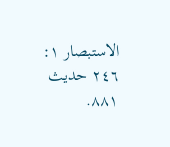الاستبصار ١: ٢٤٦ حديث ٨٨١.